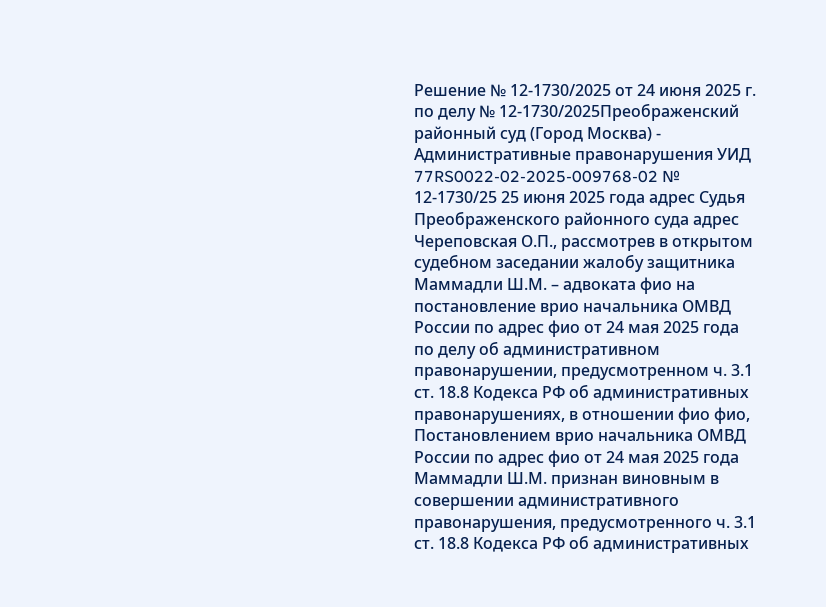Решение № 12-1730/2025 от 24 июня 2025 г. по делу № 12-1730/2025Преображенский районный суд (Город Москва) - Административные правонарушения УИД 77RS0022-02-2025-009768-02 № 12-1730/25 25 июня 2025 года адрес Судья Преображенского районного суда адрес Череповская О.П., рассмотрев в открытом судебном заседании жалобу защитника Маммадли Ш.М. – адвоката фио на постановление врио начальника ОМВД России по адрес фио от 24 мая 2025 года по делу об административном правонарушении, предусмотренном ч. 3.1 ст. 18.8 Кодекса РФ об административных правонарушениях, в отношении фио фио, Постановлением врио начальника ОМВД России по адрес фио от 24 мая 2025 года Маммадли Ш.М. признан виновным в совершении административного правонарушения, предусмотренного ч. 3.1 ст. 18.8 Кодекса РФ об административных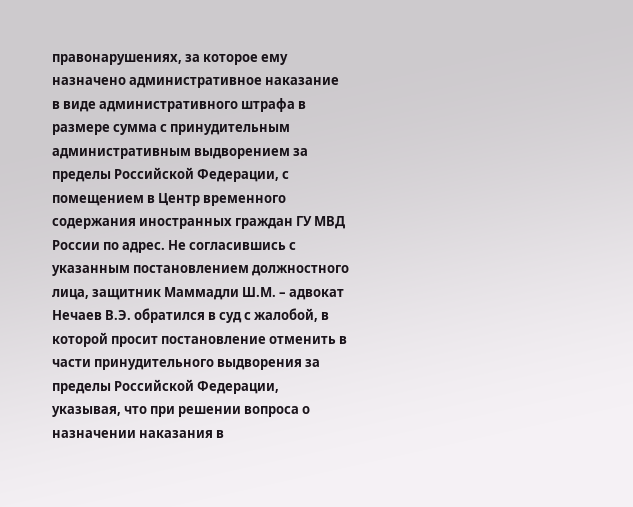правонарушениях, за которое ему назначено административное наказание в виде административного штрафа в размере сумма с принудительным административным выдворением за пределы Российской Федерации, с помещением в Центр временного содержания иностранных граждан ГУ МВД России по адрес. Не согласившись с указанным постановлением должностного лица, защитник Маммадли Ш.М. – адвокат Нечаев В.Э. обратился в суд с жалобой, в которой просит постановление отменить в части принудительного выдворения за пределы Российской Федерации, указывая, что при решении вопроса о назначении наказания в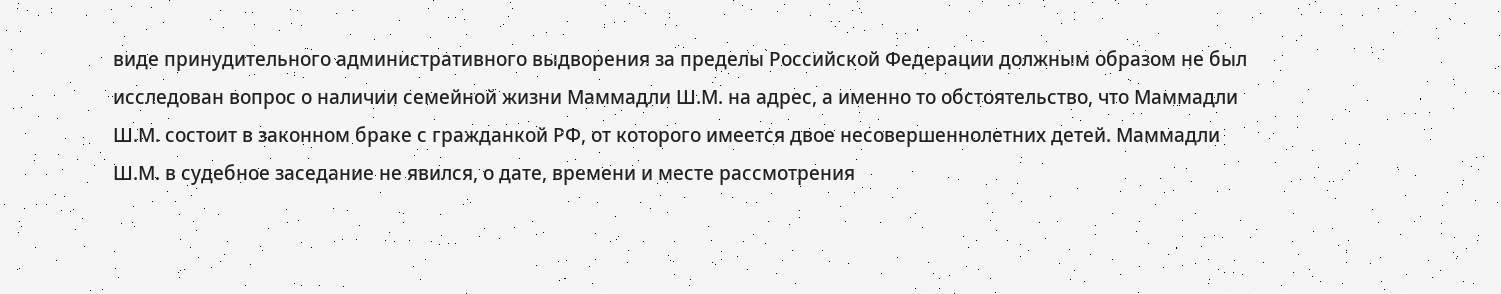виде принудительного административного выдворения за пределы Российской Федерации должным образом не был исследован вопрос о наличии семейной жизни Маммадли Ш.М. на адрес, а именно то обстоятельство, что Маммадли Ш.М. состоит в законном браке с гражданкой РФ, от которого имеется двое несовершеннолетних детей. Маммадли Ш.М. в судебное заседание не явился, о дате, времени и месте рассмотрения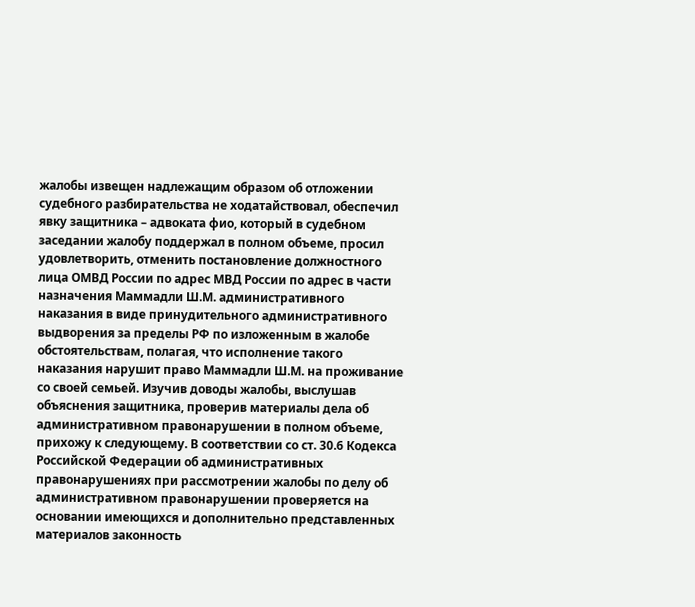жалобы извещен надлежащим образом об отложении судебного разбирательства не ходатайствовал, обеспечил явку защитника – адвоката фио, который в судебном заседании жалобу поддержал в полном объеме, просил удовлетворить, отменить постановление должностного лица ОМВД России по адрес МВД России по адрес в части назначения Маммадли Ш.М. административного наказания в виде принудительного административного выдворения за пределы РФ по изложенным в жалобе обстоятельствам, полагая, что исполнение такого наказания нарушит право Маммадли Ш.М. на проживание со своей семьей. Изучив доводы жалобы, выслушав объяснения защитника, проверив материалы дела об административном правонарушении в полном объеме, прихожу к следующему. В соответствии со ст. 30.6 Кодекса Российской Федерации об административных правонарушениях при рассмотрении жалобы по делу об административном правонарушении проверяется на основании имеющихся и дополнительно представленных материалов законность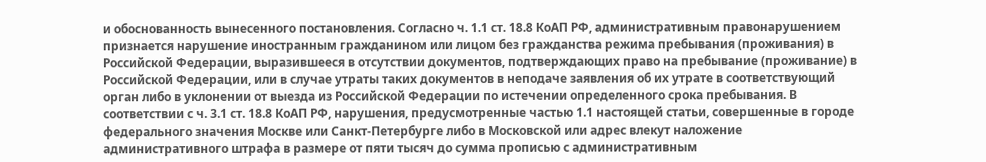и обоснованность вынесенного постановления. Согласно ч. 1.1 ст. 18.8 КоАП РФ, административным правонарушением признается нарушение иностранным гражданином или лицом без гражданства режима пребывания (проживания) в Российской Федерации, выразившееся в отсутствии документов, подтверждающих право на пребывание (проживание) в Российской Федерации, или в случае утраты таких документов в неподаче заявления об их утрате в соответствующий орган либо в уклонении от выезда из Российской Федерации по истечении определенного срока пребывания. В соответствии с ч. 3.1 ст. 18.8 КоАП РФ, нарушения, предусмотренные частью 1.1 настоящей статьи, совершенные в городе федерального значения Москве или Санкт-Петербурге либо в Московской или адрес влекут наложение административного штрафа в размере от пяти тысяч до сумма прописью с административным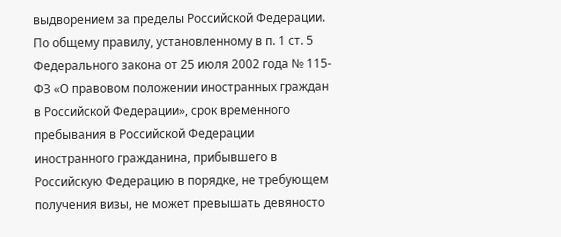выдворением за пределы Российской Федерации. По общему правилу, установленному в п. 1 ст. 5 Федерального закона от 25 июля 2002 года № 115-ФЗ «О правовом положении иностранных граждан в Российской Федерации», срок временного пребывания в Российской Федерации иностранного гражданина, прибывшего в Российскую Федерацию в порядке, не требующем получения визы, не может превышать девяносто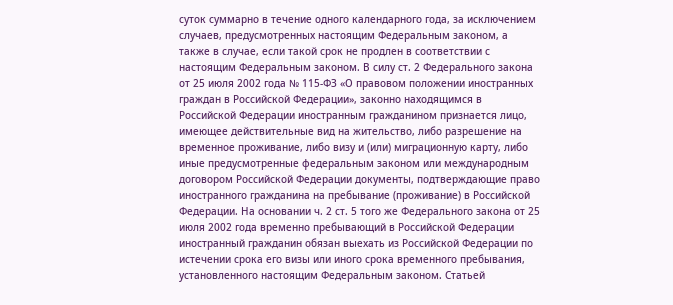суток суммарно в течение одного календарного года, за исключением случаев, предусмотренных настоящим Федеральным законом, а также в случае, если такой срок не продлен в соответствии с настоящим Федеральным законом. В силу ст. 2 Федерального закона от 25 июля 2002 года № 115-ФЗ «О правовом положении иностранных граждан в Российской Федерации», законно находящимся в Российской Федерации иностранным гражданином признается лицо, имеющее действительные вид на жительство, либо разрешение на временное проживание, либо визу и (или) миграционную карту, либо иные предусмотренные федеральным законом или международным договором Российской Федерации документы, подтверждающие право иностранного гражданина на пребывание (проживание) в Российской Федерации. На основании ч. 2 ст. 5 того же Федерального закона от 25 июля 2002 года временно пребывающий в Российской Федерации иностранный гражданин обязан выехать из Российской Федерации по истечении срока его визы или иного срока временного пребывания, установленного настоящим Федеральным законом. Статьей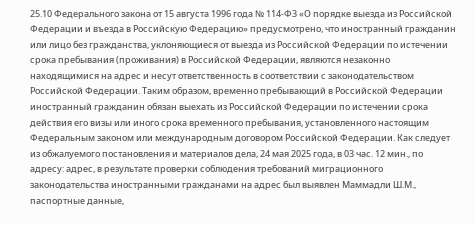25.10 Федерального закона от 15 августа 1996 года № 114-ФЗ «О порядке выезда из Российской Федерации и въезда в Российскую Федерацию» предусмотрено, что иностранный гражданин или лицо без гражданства, уклоняющиеся от выезда из Российской Федерации по истечении срока пребывания (проживания) в Российской Федерации, являются незаконно находящимися на адрес и несут ответственность в соответствии с законодательством Российской Федерации. Таким образом, временно пребывающий в Российской Федерации иностранный гражданин обязан выехать из Российской Федерации по истечении срока действия его визы или иного срока временного пребывания, установленного настоящим Федеральным законом или международным договором Российской Федерации. Как следует из обжалуемого постановления и материалов дела, 24 мая 2025 года, в 03 час. 12 мин., по адресу: адрес, в результате проверки соблюдения требований миграционного законодательства иностранными гражданами на адрес был выявлен Маммадли Ш.М., паспортные данные,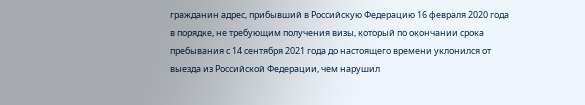гражданин адрес, прибывший в Российскую Федерацию 16 февраля 2020 года в порядке, не требующим получения визы, который по окончании срока пребывания с 14 сентября 2021 года до настоящего времени уклонился от выезда из Российской Федерации, чем нарушил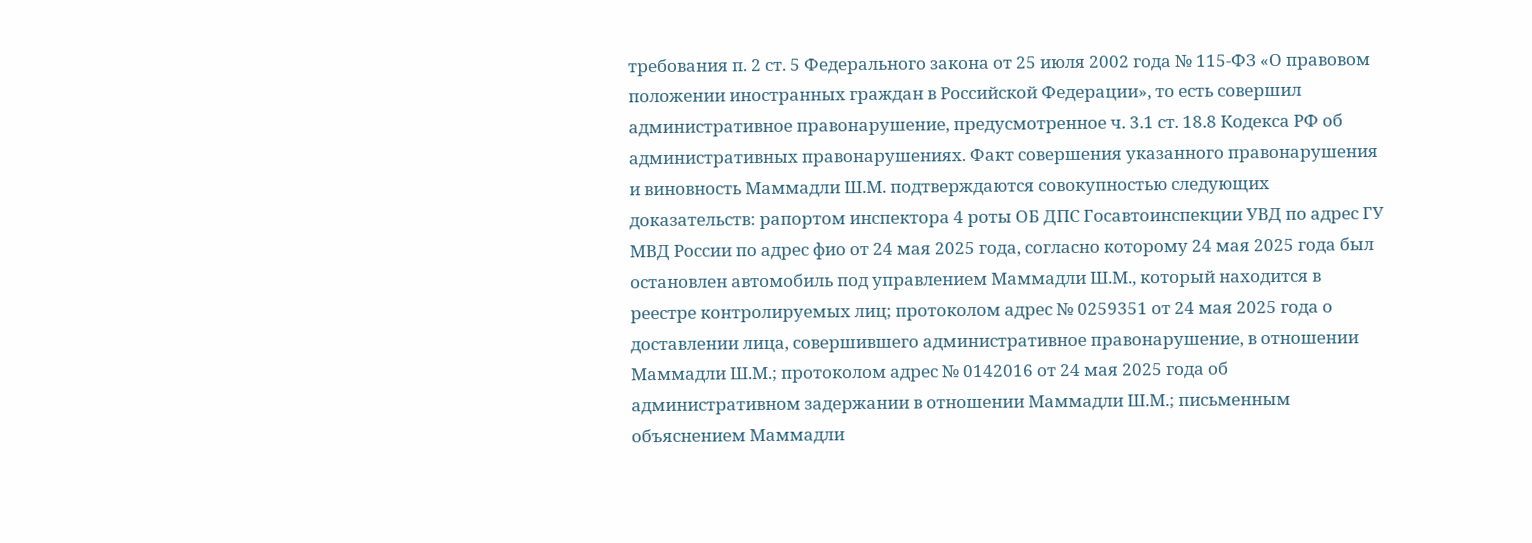требования п. 2 ст. 5 Федерального закона от 25 июля 2002 года № 115-ФЗ «О правовом положении иностранных граждан в Российской Федерации», то есть совершил административное правонарушение, предусмотренное ч. 3.1 ст. 18.8 Кодекса РФ об административных правонарушениях. Факт совершения указанного правонарушения и виновность Маммадли Ш.М. подтверждаются совокупностью следующих доказательств: рапортом инспектора 4 роты ОБ ДПС Госавтоинспекции УВД по адрес ГУ МВД России по адрес фио от 24 мая 2025 года, согласно которому 24 мая 2025 года был остановлен автомобиль под управлением Маммадли Ш.М., который находится в реестре контролируемых лиц; протоколом адрес № 0259351 от 24 мая 2025 года о доставлении лица, совершившего административное правонарушение, в отношении Маммадли Ш.М.; протоколом адрес № 0142016 от 24 мая 2025 года об административном задержании в отношении Маммадли Ш.М.; письменным объяснением Маммадли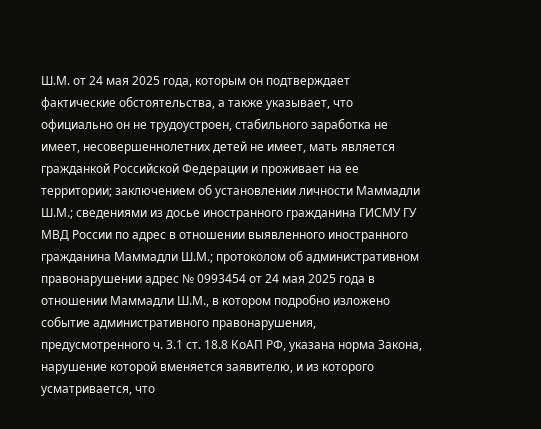Ш.М. от 24 мая 2025 года, которым он подтверждает фактические обстоятельства, а также указывает, что официально он не трудоустроен, стабильного заработка не имеет, несовершеннолетних детей не имеет, мать является гражданкой Российской Федерации и проживает на ее территории; заключением об установлении личности Маммадли Ш.М.; сведениями из досье иностранного гражданина ГИСМУ ГУ МВД России по адрес в отношении выявленного иностранного гражданина Маммадли Ш.М.; протоколом об административном правонарушении адрес № 0993454 от 24 мая 2025 года в отношении Маммадли Ш.М., в котором подробно изложено событие административного правонарушения, предусмотренного ч. 3.1 ст. 18.8 КоАП РФ, указана норма Закона, нарушение которой вменяется заявителю, и из которого усматривается, что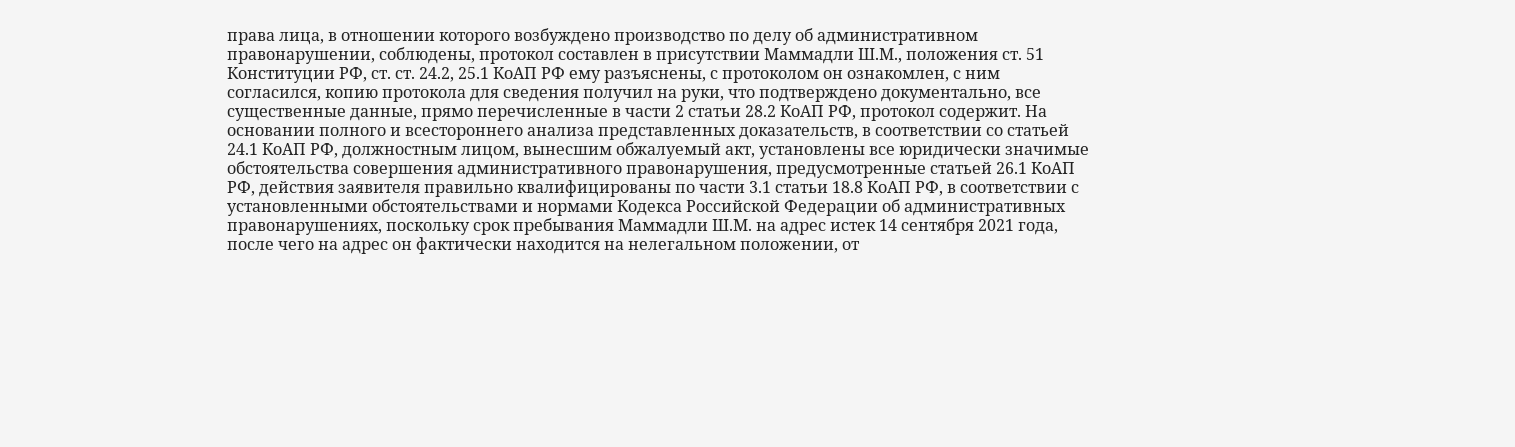права лица, в отношении которого возбуждено производство по делу об административном правонарушении, соблюдены, протокол составлен в присутствии Маммадли Ш.М., положения ст. 51 Конституции РФ, ст. ст. 24.2, 25.1 КоАП РФ ему разъяснены, с протоколом он ознакомлен, с ним согласился, копию протокола для сведения получил на руки, что подтверждено документально, все существенные данные, прямо перечисленные в части 2 статьи 28.2 КоАП РФ, протокол содержит. На основании полного и всестороннего анализа представленных доказательств, в соответствии со статьей 24.1 КоАП РФ, должностным лицом, вынесшим обжалуемый акт, установлены все юридически значимые обстоятельства совершения административного правонарушения, предусмотренные статьей 26.1 КоАП РФ, действия заявителя правильно квалифицированы по части 3.1 статьи 18.8 КоАП РФ, в соответствии с установленными обстоятельствами и нормами Кодекса Российской Федерации об административных правонарушениях, поскольку срок пребывания Маммадли Ш.М. на адрес истек 14 сентября 2021 года, после чего на адрес он фактически находится на нелегальном положении, от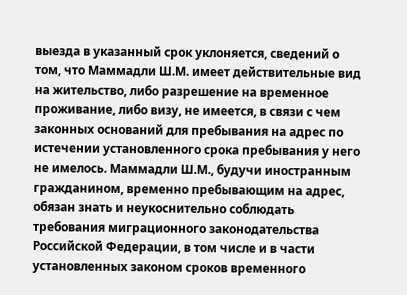выезда в указанный срок уклоняется, сведений о том, что Маммадли Ш.М. имеет действительные вид на жительство, либо разрешение на временное проживание, либо визу, не имеется, в связи с чем законных оснований для пребывания на адрес по истечении установленного срока пребывания у него не имелось. Маммадли Ш.М., будучи иностранным гражданином, временно пребывающим на адрес, обязан знать и неукоснительно соблюдать требования миграционного законодательства Российской Федерации, в том числе и в части установленных законом сроков временного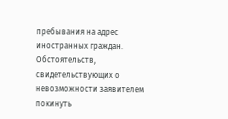пребывания на адрес иностранных граждан. Обстоятельств, свидетельствующих о невозможности заявителем покинуть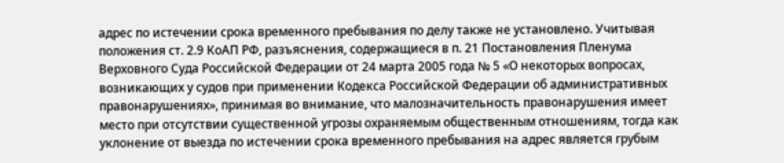адрес по истечении срока временного пребывания по делу также не установлено. Учитывая положения ст. 2.9 КоАП РФ, разъяснения, содержащиеся в п. 21 Постановления Пленума Верховного Суда Российской Федерации от 24 марта 2005 года № 5 «О некоторых вопросах, возникающих у судов при применении Кодекса Российской Федерации об административных правонарушениях», принимая во внимание, что малозначительность правонарушения имеет место при отсутствии существенной угрозы охраняемым общественным отношениям, тогда как уклонение от выезда по истечении срока временного пребывания на адрес является грубым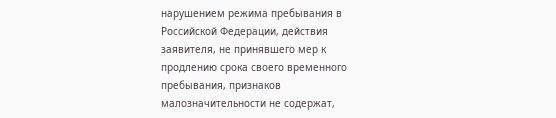нарушением режима пребывания в Российской Федерации, действия заявителя, не принявшего мер к продлению срока своего временного пребывания, признаков малозначительности не содержат,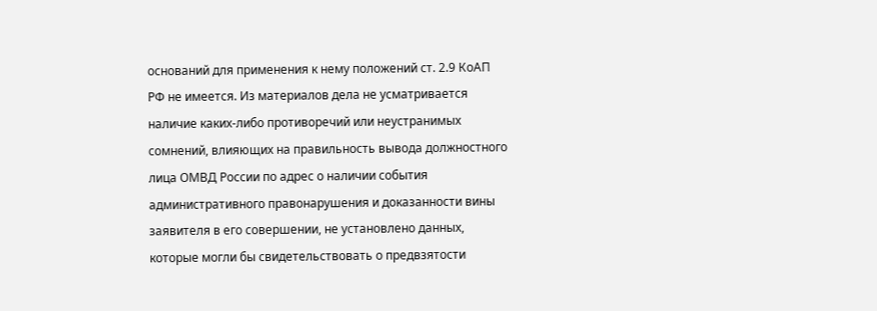оснований для применения к нему положений ст. 2.9 КоАП РФ не имеется. Из материалов дела не усматривается наличие каких-либо противоречий или неустранимых сомнений, влияющих на правильность вывода должностного лица ОМВД России по адрес о наличии события административного правонарушения и доказанности вины заявителя в его совершении, не установлено данных, которые могли бы свидетельствовать о предвзятости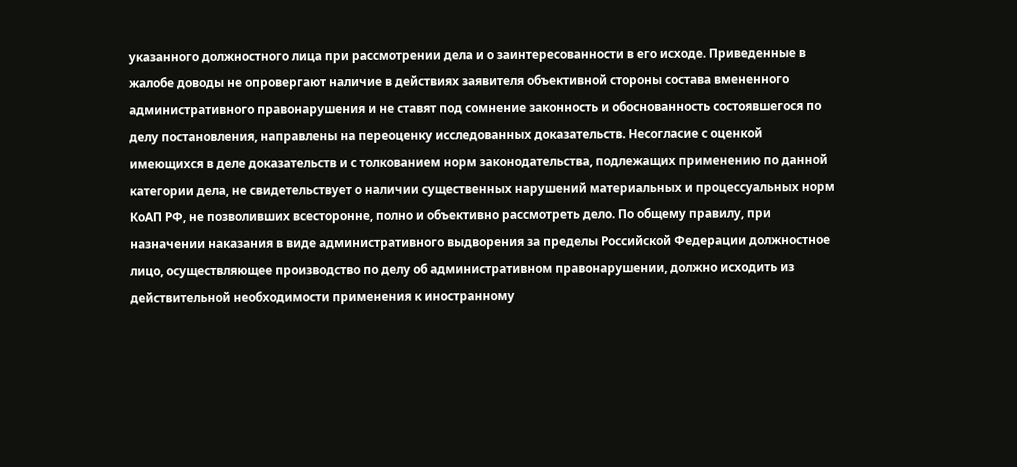указанного должностного лица при рассмотрении дела и о заинтересованности в его исходе. Приведенные в жалобе доводы не опровергают наличие в действиях заявителя объективной стороны состава вмененного административного правонарушения и не ставят под сомнение законность и обоснованность состоявшегося по делу постановления, направлены на переоценку исследованных доказательств. Несогласие с оценкой имеющихся в деле доказательств и с толкованием норм законодательства, подлежащих применению по данной категории дела, не свидетельствует о наличии существенных нарушений материальных и процессуальных норм КоАП РФ, не позволивших всесторонне, полно и объективно рассмотреть дело. По общему правилу, при назначении наказания в виде административного выдворения за пределы Российской Федерации должностное лицо, осуществляющее производство по делу об административном правонарушении, должно исходить из действительной необходимости применения к иностранному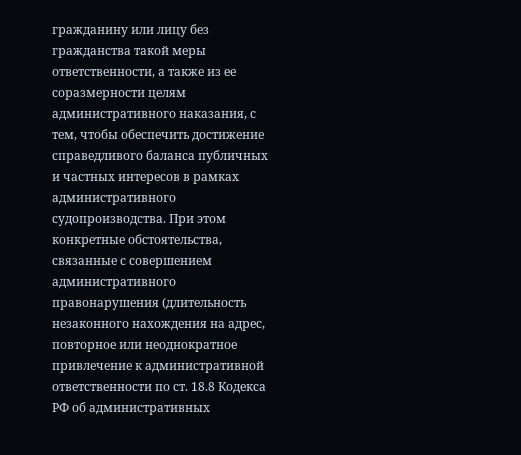гражданину или лицу без гражданства такой меры ответственности, а также из ее соразмерности целям административного наказания, с тем, чтобы обеспечить достижение справедливого баланса публичных и частных интересов в рамках административного судопроизводства. При этом конкретные обстоятельства, связанные с совершением административного правонарушения (длительность незаконного нахождения на адрес, повторное или неоднократное привлечение к административной ответственности по ст. 18.8 Кодекса РФ об административных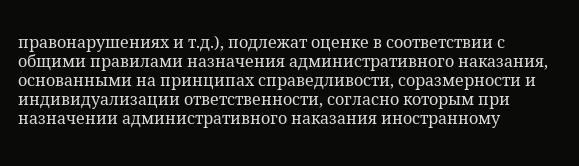правонарушениях и т.д.), подлежат оценке в соответствии с общими правилами назначения административного наказания, основанными на принципах справедливости, соразмерности и индивидуализации ответственности, согласно которым при назначении административного наказания иностранному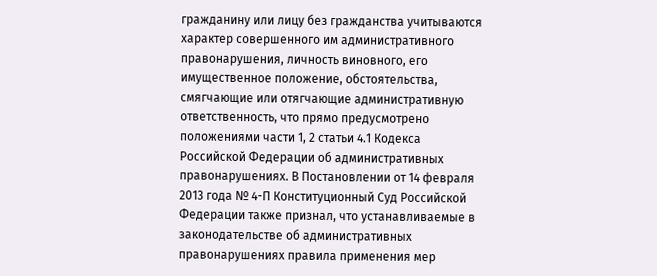гражданину или лицу без гражданства учитываются характер совершенного им административного правонарушения, личность виновного, его имущественное положение, обстоятельства, смягчающие или отягчающие административную ответственность, что прямо предусмотрено положениями части 1, 2 статьи 4.1 Кодекса Российской Федерации об административных правонарушениях. В Постановлении от 14 февраля 2013 года № 4-П Конституционный Суд Российской Федерации также признал, что устанавливаемые в законодательстве об административных правонарушениях правила применения мер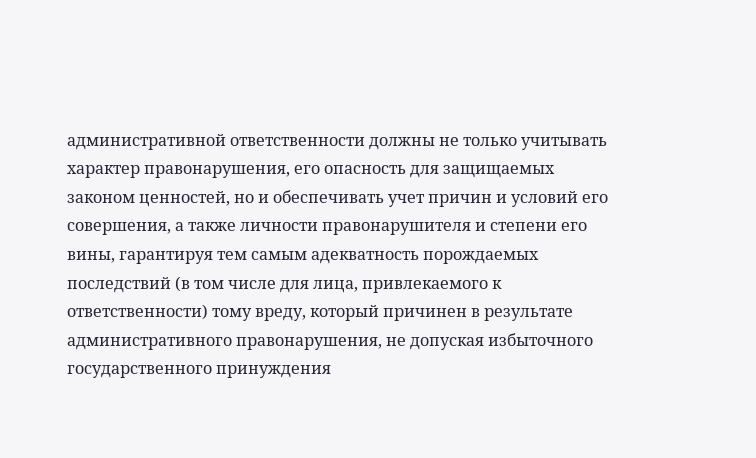административной ответственности должны не только учитывать характер правонарушения, его опасность для защищаемых законом ценностей, но и обеспечивать учет причин и условий его совершения, а также личности правонарушителя и степени его вины, гарантируя тем самым адекватность порождаемых последствий (в том числе для лица, привлекаемого к ответственности) тому вреду, который причинен в результате административного правонарушения, не допуская избыточного государственного принуждения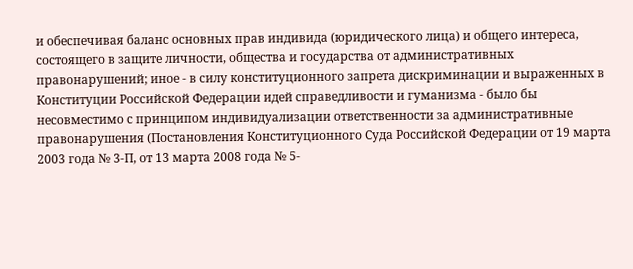и обеспечивая баланс основных прав индивида (юридического лица) и общего интереса, состоящего в защите личности, общества и государства от административных правонарушений; иное - в силу конституционного запрета дискриминации и выраженных в Конституции Российской Федерации идей справедливости и гуманизма - было бы несовместимо с принципом индивидуализации ответственности за административные правонарушения (Постановления Конституционного Суда Российской Федерации от 19 марта 2003 года № 3-П, от 13 марта 2008 года № 5-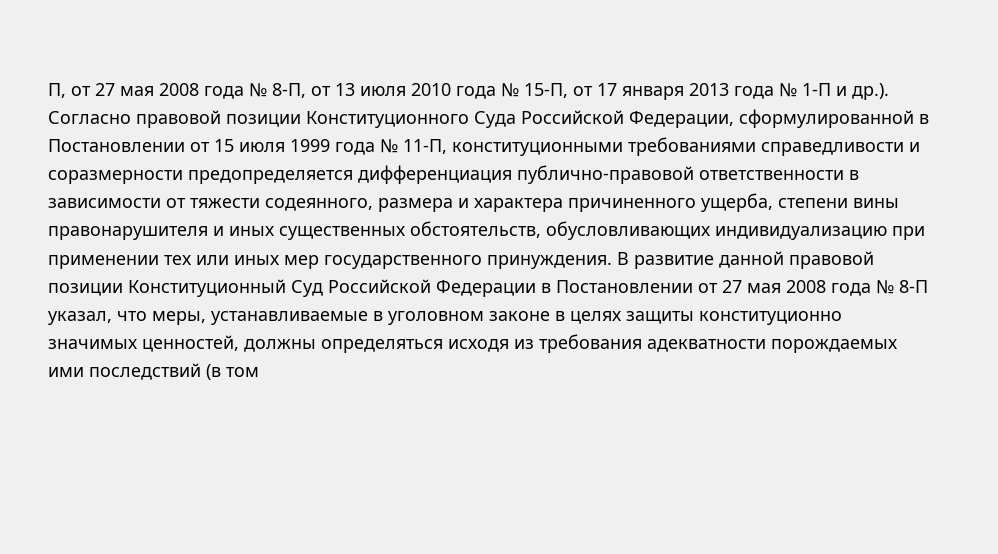П, от 27 мая 2008 года № 8-П, от 13 июля 2010 года № 15-П, от 17 января 2013 года № 1-П и др.). Согласно правовой позиции Конституционного Суда Российской Федерации, сформулированной в Постановлении от 15 июля 1999 года № 11-П, конституционными требованиями справедливости и соразмерности предопределяется дифференциация публично-правовой ответственности в зависимости от тяжести содеянного, размера и характера причиненного ущерба, степени вины правонарушителя и иных существенных обстоятельств, обусловливающих индивидуализацию при применении тех или иных мер государственного принуждения. В развитие данной правовой позиции Конституционный Суд Российской Федерации в Постановлении от 27 мая 2008 года № 8-П указал, что меры, устанавливаемые в уголовном законе в целях защиты конституционно значимых ценностей, должны определяться исходя из требования адекватности порождаемых ими последствий (в том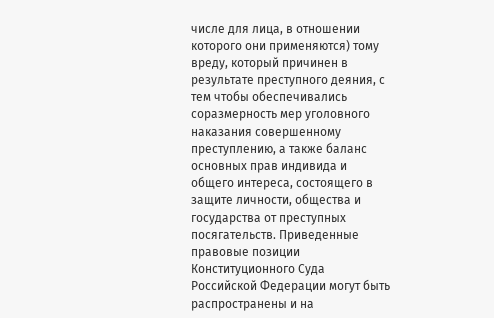числе для лица, в отношении которого они применяются) тому вреду, который причинен в результате преступного деяния, с тем чтобы обеспечивались соразмерность мер уголовного наказания совершенному преступлению, а также баланс основных прав индивида и общего интереса, состоящего в защите личности, общества и государства от преступных посягательств. Приведенные правовые позиции Конституционного Суда Российской Федерации могут быть распространены и на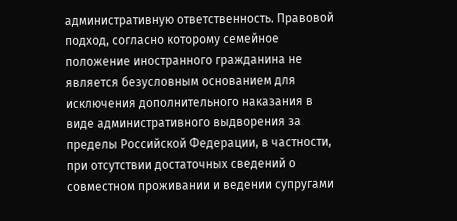административную ответственность. Правовой подход, согласно которому семейное положение иностранного гражданина не является безусловным основанием для исключения дополнительного наказания в виде административного выдворения за пределы Российской Федерации, в частности, при отсутствии достаточных сведений о совместном проживании и ведении супругами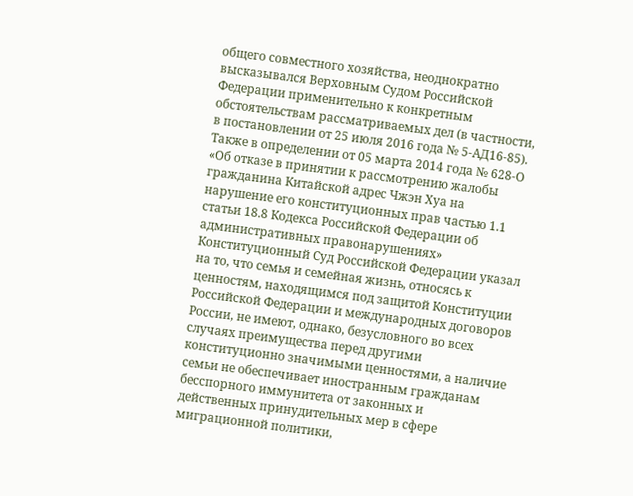общего совместного хозяйства, неоднократно высказывался Верховным Судом Российской Федерации применительно к конкретным обстоятельствам рассматриваемых дел (в частности, в постановлении от 25 июля 2016 года № 5-АД16-85). Также в определении от 05 марта 2014 года № 628-О «Об отказе в принятии к рассмотрению жалобы гражданина Китайской адрес Чжэн Хуа на нарушение его конституционных прав частью 1.1 статьи 18.8 Кодекса Российской Федерации об административных правонарушениях» Конституционный Суд Российской Федерации указал на то, что семья и семейная жизнь, относясь к ценностям, находящимся под защитой Конституции Российской Федерации и международных договоров России, не имеют, однако, безусловного во всех случаях преимущества перед другими конституционно значимыми ценностями, а наличие семьи не обеспечивает иностранным гражданам бесспорного иммунитета от законных и действенных принудительных мер в сфере миграционной политики,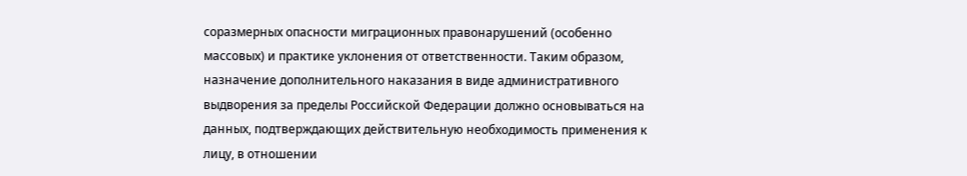соразмерных опасности миграционных правонарушений (особенно массовых) и практике уклонения от ответственности. Таким образом, назначение дополнительного наказания в виде административного выдворения за пределы Российской Федерации должно основываться на данных, подтверждающих действительную необходимость применения к лицу, в отношении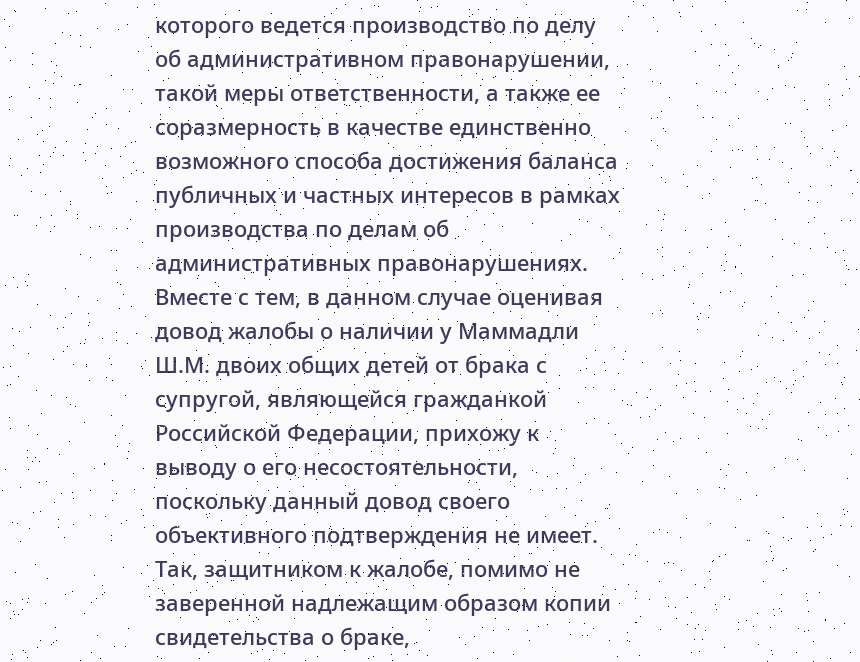которого ведется производство по делу об административном правонарушении, такой меры ответственности, а также ее соразмерность в качестве единственно возможного способа достижения баланса публичных и частных интересов в рамках производства по делам об административных правонарушениях. Вместе с тем, в данном случае оценивая довод жалобы о наличии у Маммадли Ш.М. двоих общих детей от брака с супругой, являющейся гражданкой Российской Федерации, прихожу к выводу о его несостоятельности, поскольку данный довод своего объективного подтверждения не имеет. Так, защитником к жалобе, помимо не заверенной надлежащим образом копии свидетельства о браке,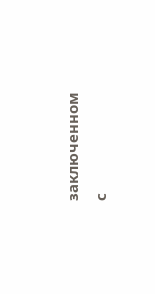заключенном с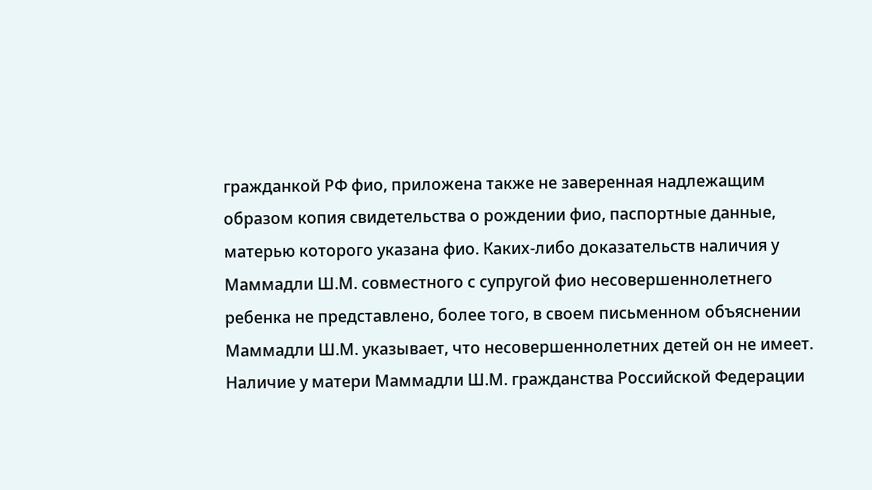гражданкой РФ фио, приложена также не заверенная надлежащим образом копия свидетельства о рождении фио, паспортные данные, матерью которого указана фио. Каких-либо доказательств наличия у Маммадли Ш.М. совместного с супругой фио несовершеннолетнего ребенка не представлено, более того, в своем письменном объяснении Маммадли Ш.М. указывает, что несовершеннолетних детей он не имеет. Наличие у матери Маммадли Ш.М. гражданства Российской Федерации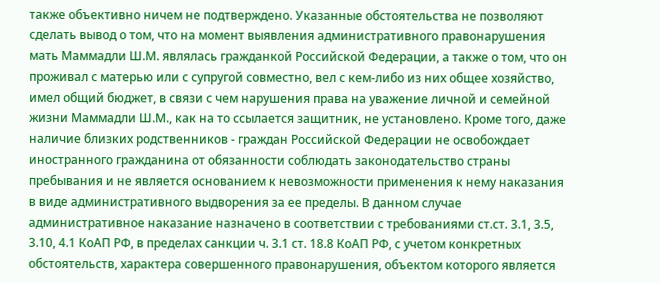также объективно ничем не подтверждено. Указанные обстоятельства не позволяют сделать вывод о том, что на момент выявления административного правонарушения мать Маммадли Ш.М. являлась гражданкой Российской Федерации, а также о том, что он проживал с матерью или с супругой совместно, вел с кем-либо из них общее хозяйство, имел общий бюджет, в связи с чем нарушения права на уважение личной и семейной жизни Маммадли Ш.М., как на то ссылается защитник, не установлено. Кроме того, даже наличие близких родственников - граждан Российской Федерации не освобождает иностранного гражданина от обязанности соблюдать законодательство страны пребывания и не является основанием к невозможности применения к нему наказания в виде административного выдворения за ее пределы. В данном случае административное наказание назначено в соответствии с требованиями ст.ст. 3.1, 3.5, 3.10, 4.1 КоАП РФ, в пределах санкции ч. 3.1 ст. 18.8 КоАП РФ, с учетом конкретных обстоятельств, характера совершенного правонарушения, объектом которого является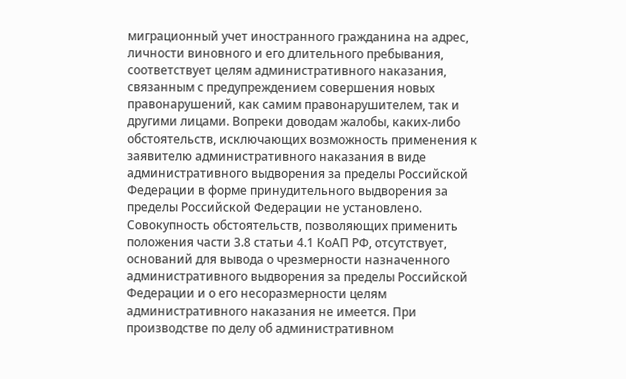миграционный учет иностранного гражданина на адрес, личности виновного и его длительного пребывания, соответствует целям административного наказания, связанным с предупреждением совершения новых правонарушений, как самим правонарушителем, так и другими лицами. Вопреки доводам жалобы, каких-либо обстоятельств, исключающих возможность применения к заявителю административного наказания в виде административного выдворения за пределы Российской Федерации в форме принудительного выдворения за пределы Российской Федерации не установлено. Совокупность обстоятельств, позволяющих применить положения части 3.8 статьи 4.1 КоАП РФ, отсутствует, оснований для вывода о чрезмерности назначенного административного выдворения за пределы Российской Федерации и о его несоразмерности целям административного наказания не имеется. При производстве по делу об административном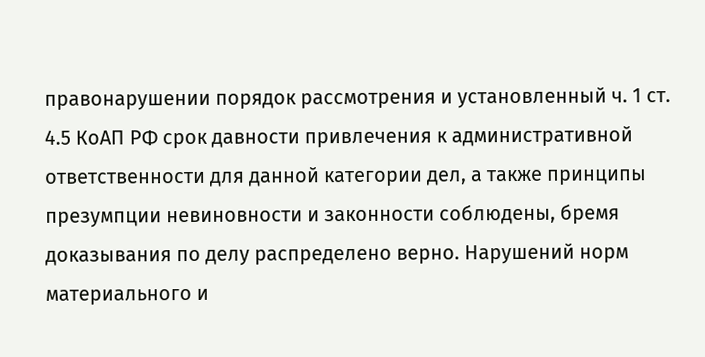правонарушении порядок рассмотрения и установленный ч. 1 ст. 4.5 КоАП РФ срок давности привлечения к административной ответственности для данной категории дел, а также принципы презумпции невиновности и законности соблюдены, бремя доказывания по делу распределено верно. Нарушений норм материального и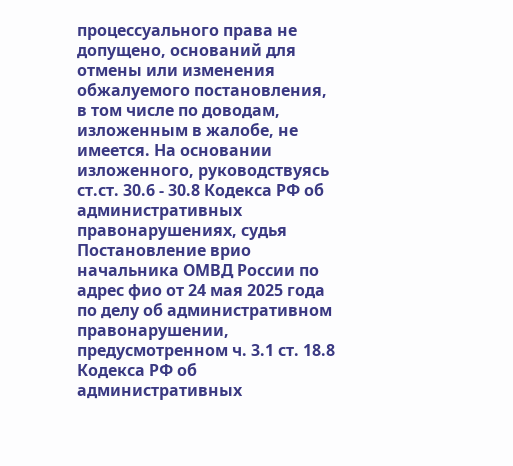процессуального права не допущено, оснований для отмены или изменения обжалуемого постановления, в том числе по доводам, изложенным в жалобе, не имеется. На основании изложенного, руководствуясь ст.ст. 30.6 - 30.8 Кодекса РФ об административных правонарушениях, судья Постановление врио начальника ОМВД России по адрес фио от 24 мая 2025 года по делу об административном правонарушении, предусмотренном ч. 3.1 ст. 18.8 Кодекса РФ об административных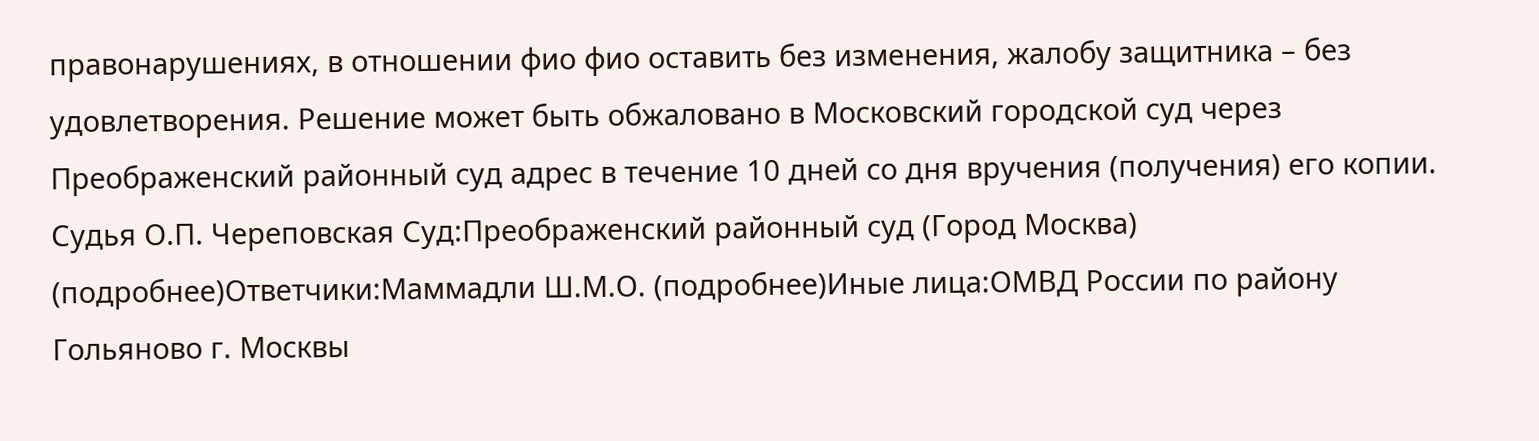правонарушениях, в отношении фио фио оставить без изменения, жалобу защитника – без удовлетворения. Решение может быть обжаловано в Московский городской суд через Преображенский районный суд адрес в течение 10 дней со дня вручения (получения) его копии. Судья О.П. Череповская Суд:Преображенский районный суд (Город Москва) (подробнее)Ответчики:Маммадли Ш.М.О. (подробнее)Иные лица:ОМВД России по району Гольяново г. Москвы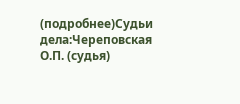(подробнее)Судьи дела:Череповская О.П. (судья)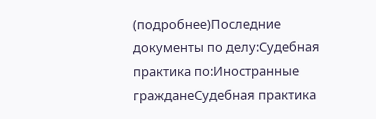(подробнее)Последние документы по делу:Судебная практика по:Иностранные гражданеСудебная практика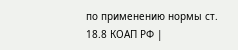по применению нормы ст. 18.8 КОАП РФ |